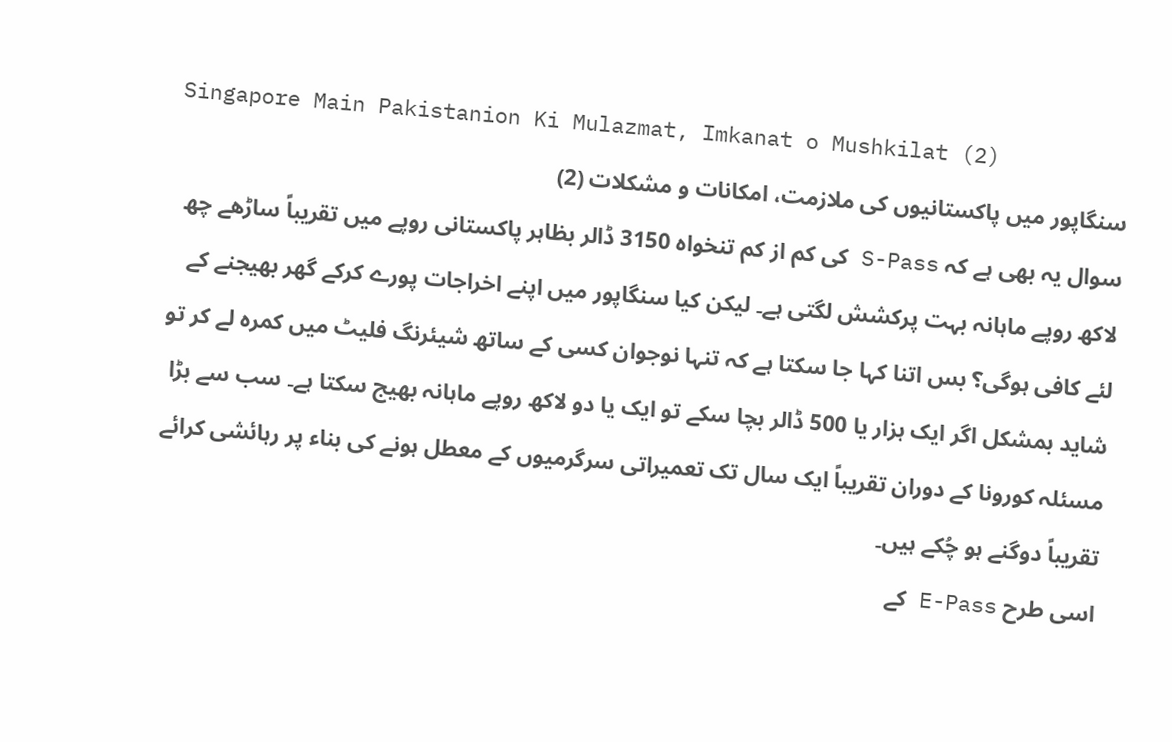Singapore Main Pakistanion Ki Mulazmat, Imkanat o Mushkilat (2)
سنگاپور میں پاکستانیوں کی ملازمت، امکانات و مشکلات (2)
سوال یہ بھی ہے کہ S-Pass کی کم از کم تنخواہ 3150 ڈالر بظاہر پاکستانی روپے میں تقریباً ساڑھے چھ لاکھ روپے ماہانہ بہت پرکشش لگتی ہے۔ لیکن کیا سنگاپور میں اپنے اخراجات پورے کرکے گھر بھیجنے کے لئے کافی ہوگی؟ بس اتنا کہا جا سکتا ہے کہ تنہا نوجوان کسی کے ساتھ شیئرنگ فلیٹ میں کمرہ لے کر تو شاید بمشکل اگر ایک ہزار یا 500 ڈالر بچا سکے تو ایک یا دو لاکھ روپے ماہانہ بھیج سکتا ہے۔ سب سے بڑا مسئلہ کورونا کے دوران تقریباً ایک سال تک تعمیراتی سرگرمیوں کے معطل ہونے کی بناء پر رہائشی کرائے تقریباً دوگنے ہو چُکے ہیں۔
اسی طرح E-Pass کے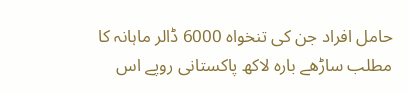حامل افراد جن کی تنخواہ 6000 ڈالر ماہانہ کا مطلب ساڑھے بارہ لاکھ پاکستانی روپے اس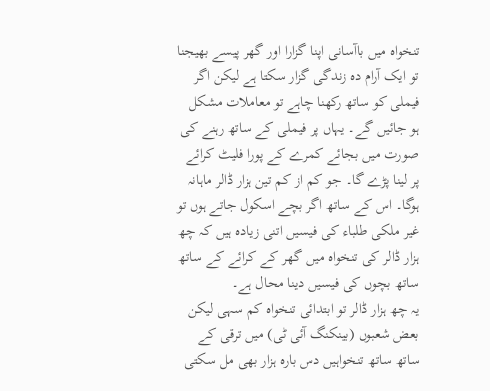تنخواہ میں باآسانی اپنا گزارا اور گھر پیسے بھیجنا تو ایک آرام دہ زندگی گزار سکتا ہے لیکن اگر فیملی کو ساتھ رکھنا چاہے تو معاملات مشکل ہو جائیں گے۔ یہاں پر فیملی کے ساتھ رہنے کی صورت میں بجائے کمرے کے پورا فلیٹ کرائے پر لینا پڑے گا۔ جو کم از کم تین ہزار ڈالر ماہانہ ہوگا۔ اس کے ساتھ اگر بچے اسکول جاتے ہوں تو غیر ملکی طلباء کی فیسیں اتنی زیادہ ہیں کہ چھ ہزار ڈالر کی تنخواہ میں گھر کے کرائے کے ساتھ ساتھ بچوں کی فیسیں دینا محال ہے۔
یہ چھ ہزار ڈالر تو ابتدائی تنخواہ کم سہی لیکن بعض شعبوں (بینکنگ آئی ٹی) میں ترقی کے ساتھ ساتھ تنخواہیں دس بارہ ہزار بھی مل سکتی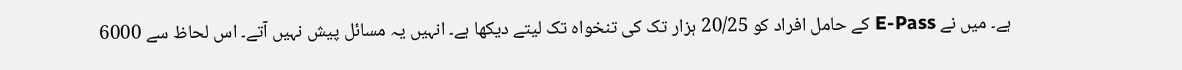ہے۔ میں نے E-Pass کے حامل افراد کو 20/25 ہزار تک کی تنخواہ تک لیتے دیکھا ہے۔ انہیں یہ مسائل پیش نہیں آتے۔ اس لحاظ سے 6000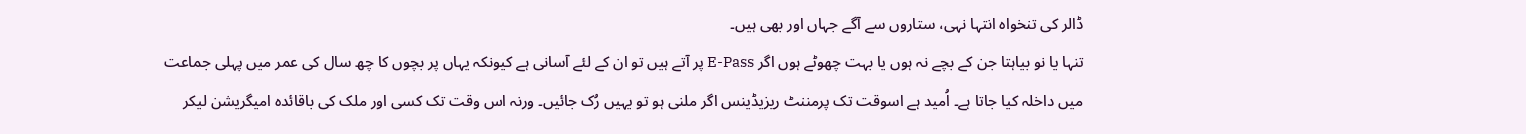ڈالر کی تنخواہ انتہا نہی، ستاروں سے آگے جہاں اور بھی ہیں۔
تنہا یا نو بیاہتا جن کے بچے نہ ہوں یا بہت چھوٹے ہوں اگر E-Pass پر آتے ہیں تو ان کے لئے آسانی ہے کیونکہ یہاں پر بچوں کا چھ سال کی عمر میں پہلی جماعت میں داخلہ کیا جاتا ہے۔ اُمید ہے اسوقت تک پرمننٹ ریزیڈینس اگر ملنی ہو تو یہیں رُک جائیں۔ ورنہ اس وقت تک کسی اور ملک کی باقائدہ امیگریشن لیکر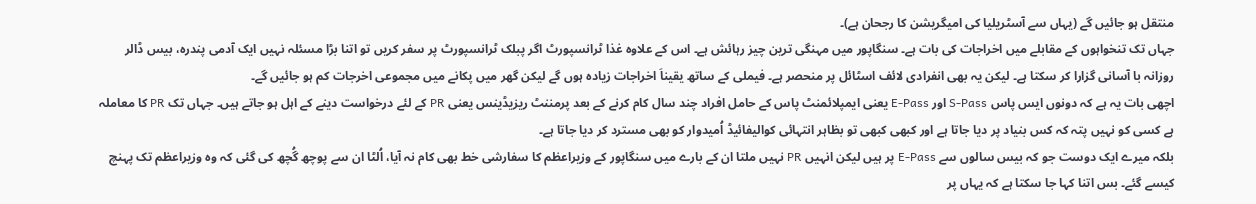منتقل ہو جائیں گے (یہاں سے آسٹریلیا کی امیگریشن کا رجحان ہے)۔
جہاں تک تنخواہوں کے مقابلے میں اخراجات کی بات ہے۔ سنگاپور میں مہنگی ترین چیز رہائش ہے۔ اس کے علاوہ غذا ٹرانسپورٹ اگر پبلک ٹرانسپورٹ پر سفر کریں تو اتنا بڑا مسئلہ نہیں ایک آدمی پندرہ، بیس ڈالر روزانہ با آسانی گزارا کر سکتا ہے۔ لیکن یہ بھی انفرادی لائف اسٹائل پر منحصر ہے۔ فیملی کے ساتھ یقیناَ اخراجات زیادہ ہوں گے لیکن گھر میں پکانے میں مجموعی اخرجات کم ہو جائیں گے۔
اچھی بات یہ ہے کہ دونوں ایس پاس S-Pass اور E-Pass یعنی ایمپلائمنٹ پاس کے حامل افراد چند سال کام کرنے کے بعد پرمننٹ ریزیڈینس یعنی PR کے لئے درخواست دینے کے اہل ہو جاتے ہیں۔ جہاں تک PR کا معاملہ ہے کسی کو نہیں پتہ کہ کس بنیاد پر دیا جاتا ہے اور کبھی کبھی تو بظاہر انتہائی کوالیفائیڈ اُمیدوار کو بھی مسترد کر دیا جاتا ہے۔
بلکہ میرے ایک دوست جو کہ بیس سالوں سے E-Pass پر ہیں لیکن انہیں PR نہیں ملتا ان کے بارے میں سنگاپور کے وزیراعظم کا سفارشی خط بھی کام نہ آیا، اُلٹا ان سے پوچھ گُچھ کی گئی کہ وہ وزیراعظم تک پہنچ کیسے گئے۔ بس اتنا کہا جا سکتا ہے کہ یہاں پر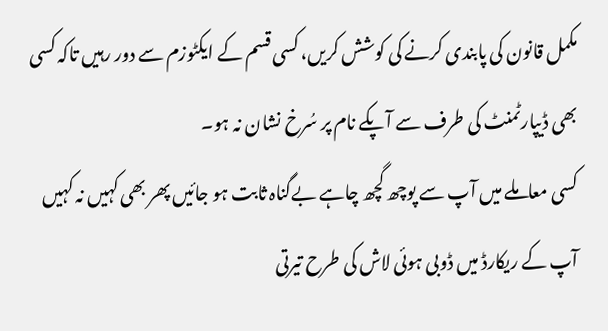مکمل قانون کی پابندی کرنے کی کوشش کریں، کسی قسم کے ایکٹوزم سے دور رہیں تاکہ کسی بھی ڈیپارٹمنٹ کی طرف سے آپکے نام پر سُرخ نشان نہ ہو۔
کسی معاملے میں آپ سے پوچھ گچھ چاہے بےگناہ ثابت ہو جائیں پھر بھی کہیں نہ کہیں آپ کے ریکارڈ میں ڈوبی ہوئی لاش کی طرح تیرتی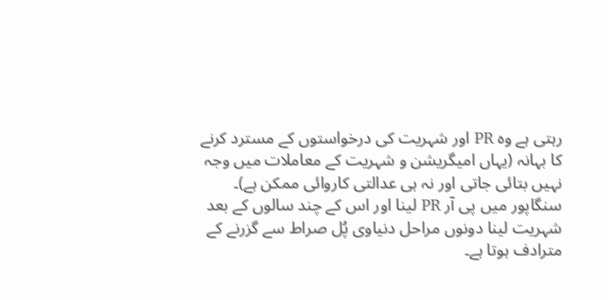رہتی ہے وہ PR اور شہریت کی درخواستوں کے مسترد کرنے کا بہانہ (یہاں امیگریشن و شہریت کے معاملات میں وجہ نہیں بتائی جاتی اور نہ ہی عدالتی کاروائی ممکن ہے)۔ سنگاپور میں پی آر PR لینا اور اس کے چند سالوں کے بعد شہریت لینا دونوں مراحل دنیاوی پُل صراط سے گزرنے کے مترادف ہوتا ہے۔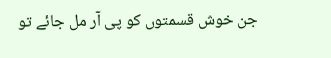جن خوش قسمتوں کو پی آر مل جائے تو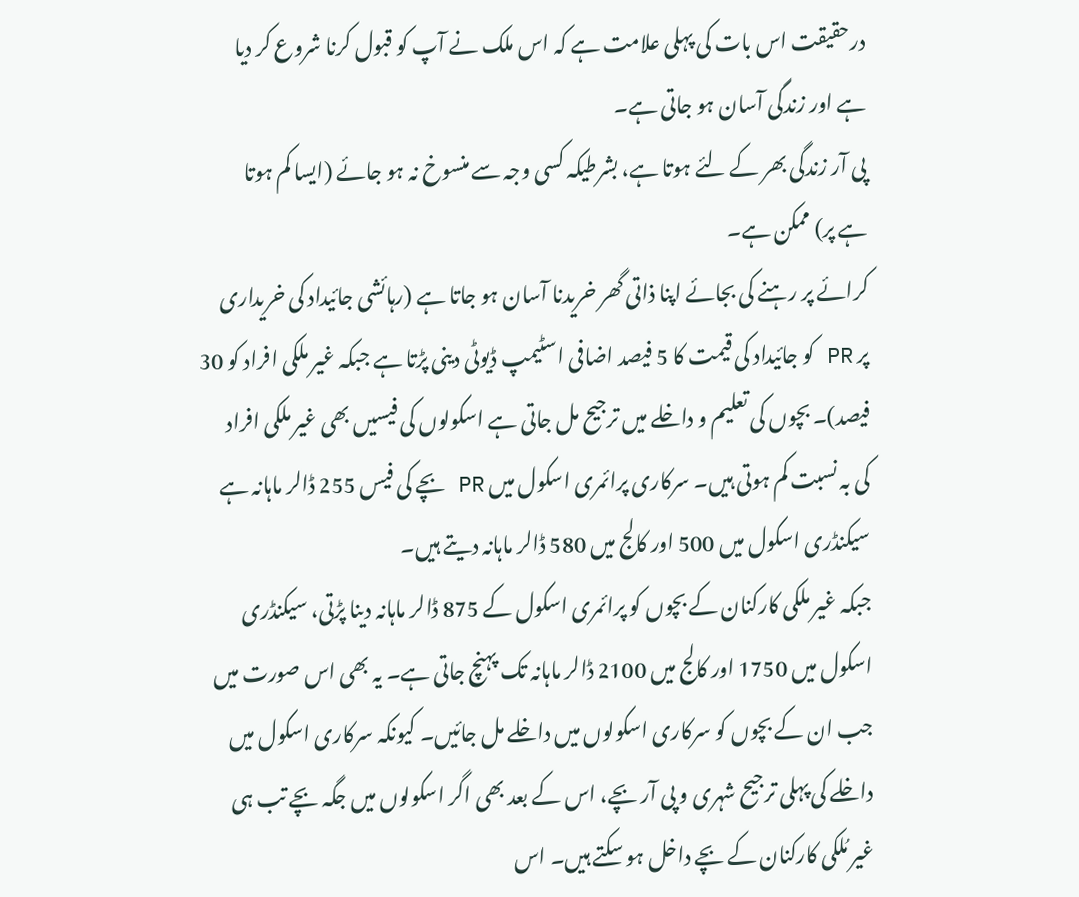درحقیقت اس بات کی پہلی علامت ہے کہ اس ملک نے آپ کو قبول کرنا شروع کر دیا ہے اور زندگی آسان ہو جاتی ہے۔
پی آر زندگی بھر کے لئے ہوتا ہے، بشرطیکہ کسی وجہ سے منسوخ نہ ہو جائے (ایسا کم ہوتا ہے پر) ممکن ہے۔
کرائے پر رہنے کی بجائے اپنا ذاتی گھر خریدنا آسان ہو جاتا ہے (رہائشی جائیداد کی خریداری پر PR کو جائیداد کی قیمت کا 5 فیصد اضافی اسٹیمپ ڈیوٹی دینی پڑتا ہے جبکہ غیر ملکی افراد کو 30 فیصد)۔ بچوں کی تعلیم و داخلے میں ترجیح مل جاتی ہے اسکولوں کی فیسیں بھی غیر ملکی افراد کی بہ نسبت کم ہوتی ہیں۔ سرکاری پرائمری اسکول میں PR بچے کی فیس 255 ڈالر ماہانہ ہے سیکنڈری اسکول میں 500 اور کالج میں 580 ڈالر ماہانہ دیتے ہیں۔
جبکہ غیر ملکی کارکنان کے بچوں کو پرائمری اسکول کے 875 ڈالر ماہانہ دینا پڑتی، سیکنڈری اسکول میں 1750 اور کالج میں 2100 ڈالر ماہانہ تک پہنچ جاتی ہے۔ یہ بھی اس صورت میں جب ان کے بچوں کو سرکاری اسکولوں میں داخلے مل جائیں۔ کیونکہ سرکاری اسکول میں داخلے کی پہلی ترجیح شہری و پی آر بچے، اس کے بعد بھی اگر اسکولوں میں جگہ بچے تب ہی غیر مُلکی کارکنان کے بچے داخل ہو سکتے ہیں۔ اس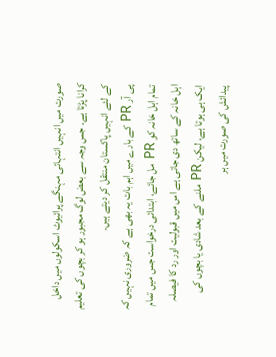صورت میں انہیں انتہائی مہنگے پرائیوٹ اسکولوں میں داخل کرانا پڑتا ہے۔ جس وجہ سے بعض لوگ مجبور ہو کر بچوں کی تعلیم کے لئے انہیں پاکستان منتقل کر دیتے ہیں۔
پی آر PR کے بارے میں اہم بات یہ بھی ہے کہ ضروری نہیں کہ تمام اہل خانہ کو PR مل جائے، ابتدائی درخواست جس میں تمام اہل خانہ کے ساتھ دی جاتی ہے اس میں قبولیت اور رد کا فیصلہ ایک ہی ہوتا ہے، لیکن PR ملنے کے بعد شادی یا بچوں کی پیدائش کی صورت میں ہر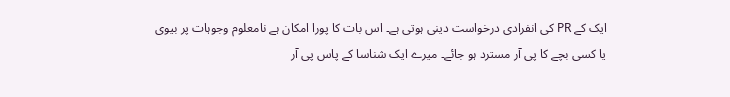ایک کے PR کی انفرادی درخواست دینی ہوتی ہے۔ اس بات کا پورا امکان ہے نامعلوم وجوہات پر بیوی یا کسی بچے کا پی آر مسترد ہو جائے۔ میرے ایک شناسا کے پاس پی آر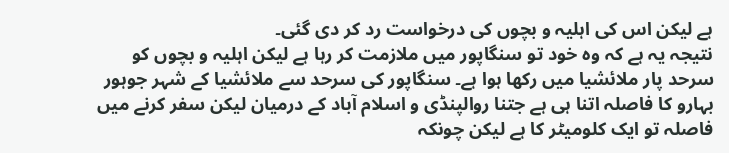ہے لیکن اس کی اہلیہ و بچوں کی درخواست رد کر دی گئی۔
نتیجہ یہ ہے کہ وہ خود تو سنگاپور میں ملازمت کر رہا ہے لیکن اہلیہ و بچوں کو سرحد پار ملائشیا میں رکھا ہوا ہے۔ سنگاپور کی سرحد سے ملائشیا کے شہر جوہور بہارو کا فاصلہ اتنا ہی ہے جتنا روالپنڈی و اسلام آباد کے درمیان لیکن سفر کرنے میں فاصلہ تو ایک کلومیٹر کا ہے لیکن چونکہ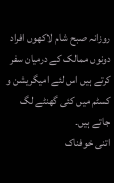روزانہ صبح شام لاکھوں افراد دونوں ممالک کے درمیان سفر کرتے ہیں اس لئے امیگریشن و کسٹم میں کئی گھنٹے لگ جاتے ہیں۔
اتنی خوفناک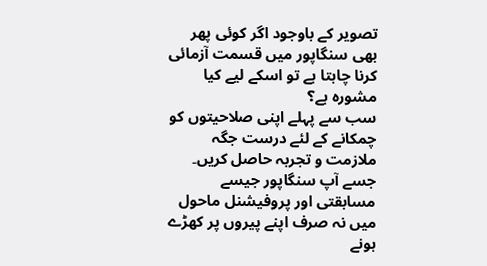تصویر کے باوجود اگر کوئی پھر بھی سنگاپور میں قسمت آزمائی کرنا چاہتا ہے تو اسکے لیے کیا مشورہ ہے؟
سب سے پہلے اپنی صلاحیتوں کو چمکانے کے لئے درست جگہ ملازمت و تجربہ حاصل کریں۔ جسے آپ سنگاپور جیسے مسابقتی اور پروفیشنل ماحول میں نہ صرف اپنے پیروں پر کھڑے ہونے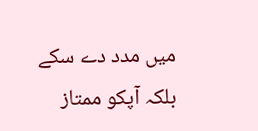میں مدد دے سکے بلکہ آپکو ممتاز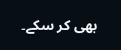بھی کر سکے۔